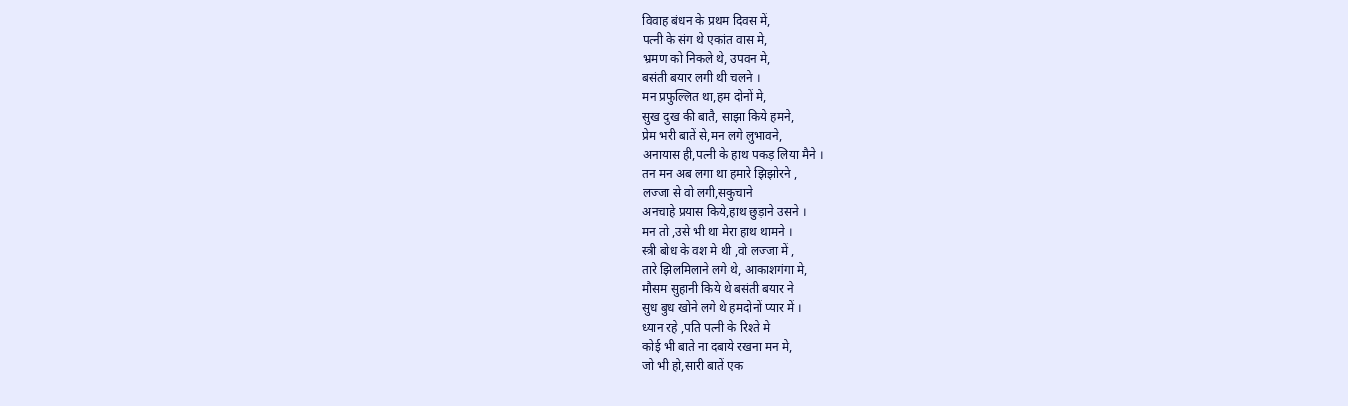विवाह बंधन के प्रथम दिवस में,
पत्नी के संग थे एकांत वास मे,
भ्रमण को निकले थे, उपवन मे,
बसंती बयार लगी थी चलने ।
मन प्रफुल्लित था,हम दोनों मे,
सुख दुख की बातै, साझा किये हमने,
प्रेम भरी बातें से,मन लगे लुभावने,
अनायास ही,पत्नी के हाथ पकड़ लिया मैने ।
तन मन अब लगा था हमारे झिझोरने ,
लज्जा से वो लगी,सकुचाने
अनचाहे प्रयास किये,हाथ छुड़ाने उसने ।
मन तो ,उसे भी था मेरा हाथ थामने ।
स्त्री बोध के वश मे थी ,वो लज्जा में ,
तारे झिलमिलाने लगे थे, आकाशगंगा मे,
मौसम सुहानी किये थे बसंती बयार ने
सुध बुध खोने लगे थे हमदोनों प्यार में ।
ध्यान रहे ,पति पत्नी के रिश्ते मे
कोई भी बाते ना दबाये रखना मन मे,
जो भी हो,सारी बातें एक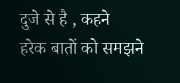दुजे से है , कहने
हरेक बातों को समझने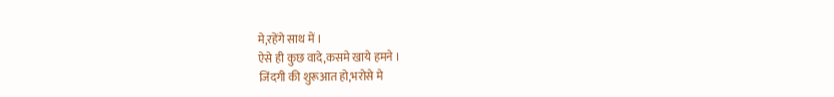मे,रहेंगे साथ में ।
ऐसे ही कुछ वादे,कसमे खाये हमने ।
जिंदगी की शुरूआत हो,भरोसे मे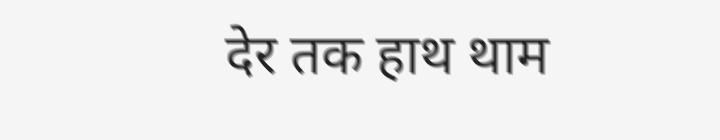देर तक हाथ थाम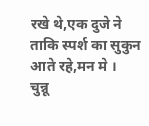रखे थे,एक दुजे ने
ताकि स्पर्श का सुकुन आते रहे,मन मे ।
चुन्नू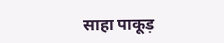साहा पाकूड़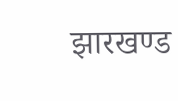झारखण्ड